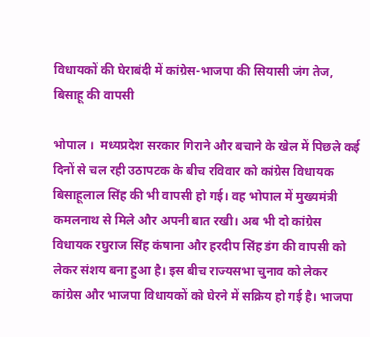विधायकों की घेराबंदी में कांग्रेस-भाजपा की सियासी जंग तेज, बिसाहू की वापसी

भोपाल ।  मध्यप्रदेश सरकार गिराने और बचाने के खेल में पिछले कई दिनों से चल रही उठापटक के बीच रविवार को कांग्रेस विधायक बिसाहूलाल सिंह की भी वापसी हो गई। वह भोपाल में मुख्यमंत्री कमलनाथ से मिले और अपनी बात रखी। अब भी दो कांग्रेस विधायक रघुराज सिंह कंषाना और हरदीप सिंह डंग की वापसी को लेकर संशय बना हुआ है। इस बीच राज्यसभा चुनाव को लेकर कांग्रेस और भाजपा विधायकों को घेरने में सक्रिय हो गई है। भाजपा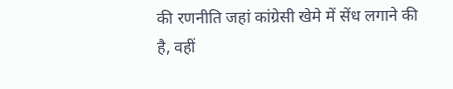की रणनीति जहां कांग्रेसी खेमे में सेंध लगाने की है, वहीं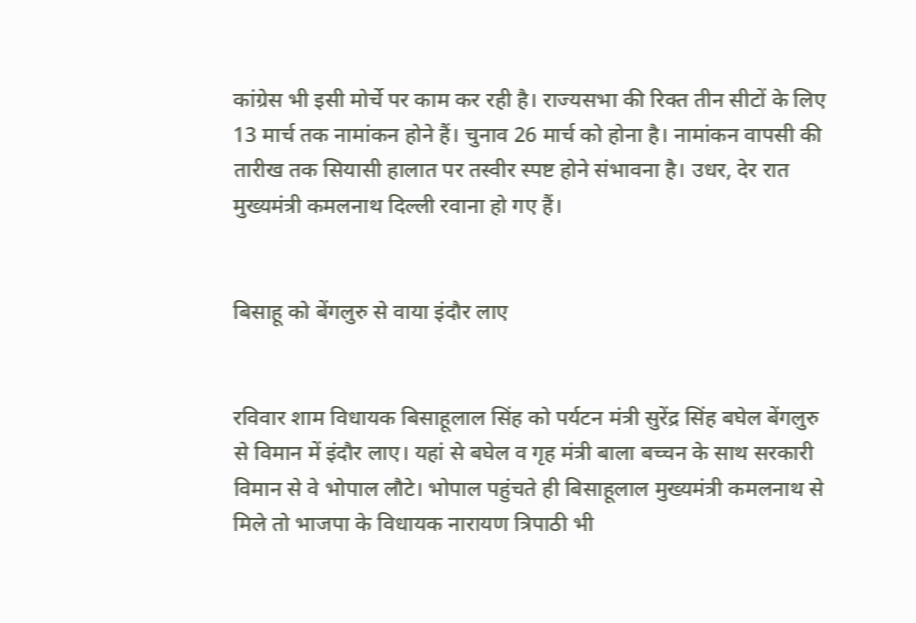कांग्रेस भी इसी मोर्चे पर काम कर रही है। राज्यसभा की रिक्त तीन सीटों के लिए 13 मार्च तक नामांकन होने हैं। चुनाव 26 मार्च को होना है। नामांकन वापसी की तारीख तक सियासी हालात पर तस्वीर स्पष्ट होने संभावना है। उधर, देर रात मुख्यमंत्री कमलनाथ दिल्ली रवाना हो गए हैं।


बिसाहू को बेंगलुरु से वाया इंदौर लाए


रविवार शाम विधायक बिसाहूलाल सिंह को पर्यटन मंत्री सुरेंद्र सिंह बघेल बेंगलुरु से विमान में इंदौर लाए। यहां से बघेल व गृह मंत्री बाला बच्चन के साथ सरकारी विमान से वे भोपाल लौटे। भोपाल पहुंचते ही बिसाहूलाल मुख्यमंत्री कमलनाथ से मिले तो भाजपा के विधायक नारायण त्रिपाठी भी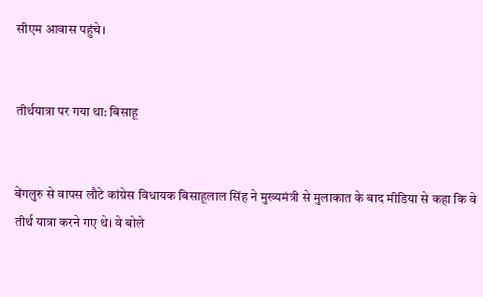सीएम आवास पहुंचे।


तीर्थयात्रा पर गया था: बिसाहू


बेंगलुरु से वापस लौटे कांग्रेस विधायक बिसाहूलाल सिंह ने मुख्यमंत्री से मुलाकात के बाद मीडिया से कहा कि वे तीर्थ यात्रा करने गए थे। वे बोले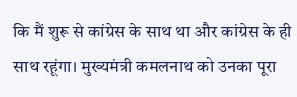कि मैं शुरू से कांग्रेस के साथ था और कांग्रेस के ही साथ रहूंगा। मुख्यमंत्री कमलनाथ को उनका पूरा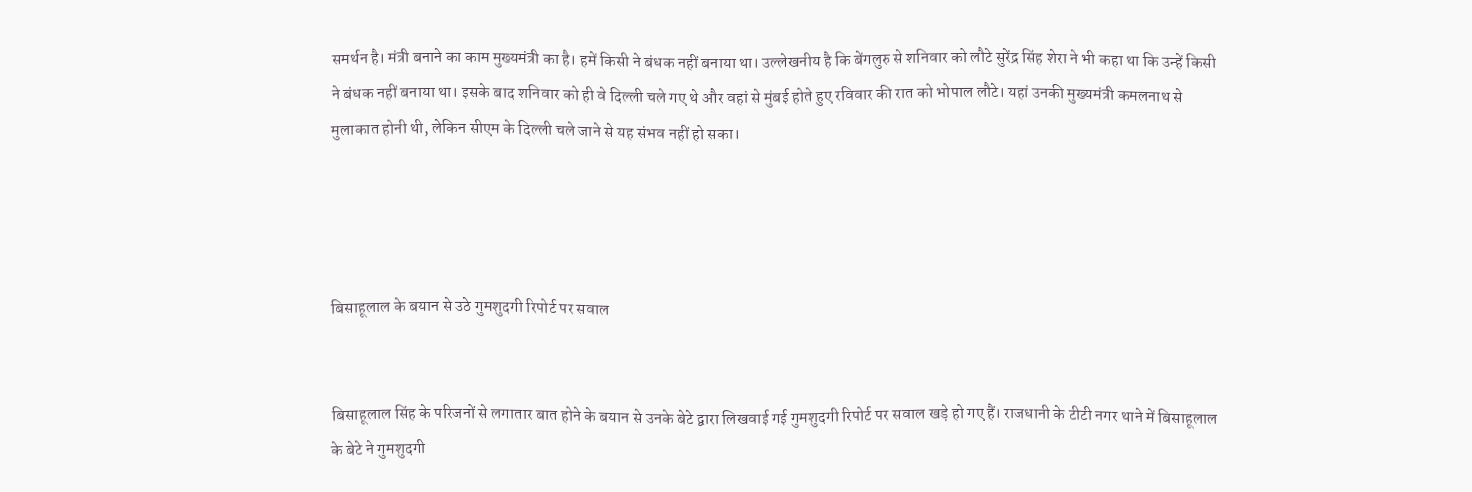समर्थन है। मंत्री बनाने का काम मुख्यमंत्री का है। हमें किसी ने बंधक नहीं बनाया था। उल्लेखनीय है कि बेंगलुरु से शनिवार को लौटे सुरेंद्र सिंह शेरा ने भी कहा था कि उन्हें किसी ने बंधक नहीं बनाया था। इसके बाद शनिवार को ही वे दिल्ली चले गए थे और वहां से मुंबई होते हुए रविवार की रात को भोपाल लौटे। यहां उनकी मुख्यमंत्री कमलनाथ से मुलाकात होनी थी, लेकिन सीएम के दिल्ली चले जाने से यह संभव नहीं हो सका।




बिसाहूलाल के बयान से उठे गुमशुदगी रिपोर्ट पर सवाल


बिसाहूलाल सिंह के परिजनों से लगातार बात होने के बयान से उनके बेटे द्वारा लिखवाई गई गुमशुदगी रिपोर्ट पर सवाल खड़े हो गए हैं। राजधानी के टीटी नगर थाने में बिसाहूलाल के बेटे ने गुमशुदगी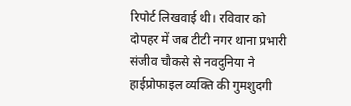रिपोर्ट लिखवाई थी। रविवार को दोपहर में जब टीटी नगर थाना प्रभारी संजीव चौकसे से नवदुनिया ने हाईप्रोफाइल व्यक्ति की गुमशुदगी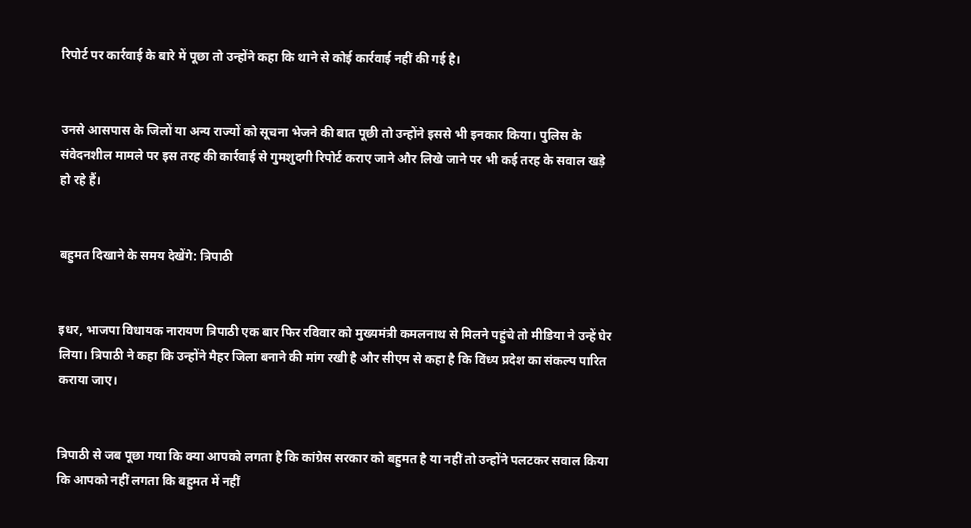रिपोर्ट पर कार्रवाई के बारे में पूछा तो उन्होंने कहा कि थाने से कोई कार्रवाई नहीं की गई है।


उनसे आसपास के जिलों या अन्य राज्यों को सूचना भेजने की बात पूछी तो उन्होंने इससे भी इनकार किया। पुलिस के संवेदनशील मामले पर इस तरह की कार्रवाई से गुमशुदगी रिपोर्ट कराए जाने और लिखे जाने पर भी कई तरह के सवाल खड़े हो रहे हैं।


बहुमत दिखाने के समय देखेंगे: त्रिपाठी


इधर, भाजपा विधायक नारायण त्रिपाठी एक बार फिर रविवार को मुख्यमंत्री कमलनाथ से मिलने पहुंचे तो मीडिया ने उन्हें घेर लिया। त्रिपाठी ने कहा कि उन्होंने मैहर जिला बनाने की मांग रखी है और सीएम से कहा है कि विंध्य प्रदेश का संकल्प पारित कराया जाए।


त्रिपाठी से जब पूछा गया कि क्या आपको लगता है कि कांग्रेस सरकार को बहुमत है या नहीं तो उन्होंने पलटकर सवाल किया कि आपको नहीं लगता कि बहुमत में नहीं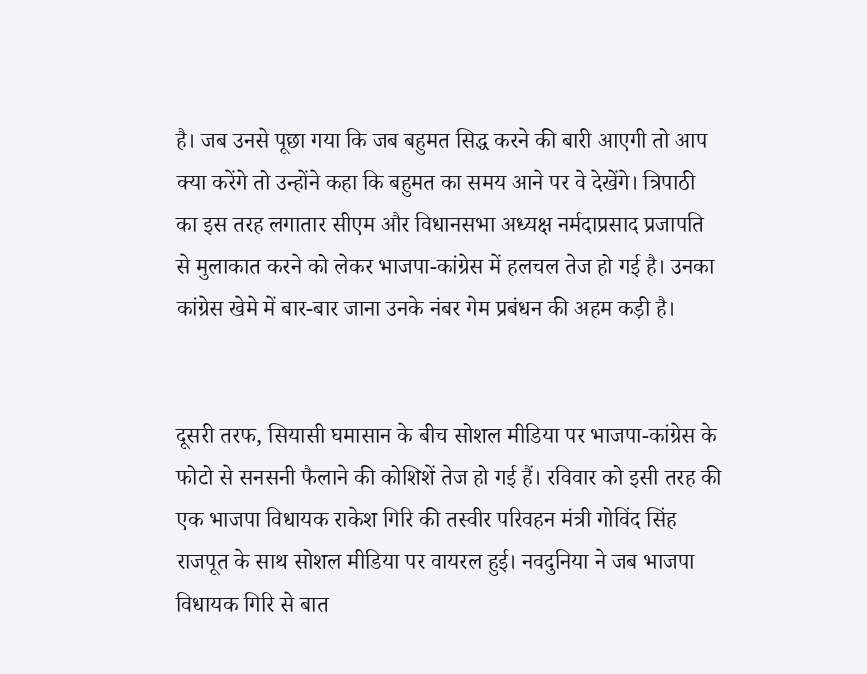है। जब उनसे पूछा गया कि जब बहुमत सिद्ध करने की बारी आएगी तो आप क्या करेंगे तो उन्होंने कहा कि बहुमत का समय आने पर वे देखेंगे। त्रिपाठी का इस तरह लगातार सीएम और विधानसभा अध्यक्ष नर्मदाप्रसाद प्रजापति से मुलाकात करने को लेकर भाजपा-कांग्रेस में हलचल तेज हो गई है। उनका कांग्रेस खेमे में बार-बार जाना उनके नंबर गेम प्रबंधन की अहम कड़ी है।


दूसरी तरफ, सियासी घमासान के बीच सोशल मीडिया पर भाजपा-कांग्रेस के फोटो से सनसनी फैलाने की कोशिशें तेज हो गई हैं। रविवार को इसी तरह की एक भाजपा विधायक राकेश गिरि की तस्वीर परिवहन मंत्री गोविंद सिंह राजपूत के साथ सोशल मीडिया पर वायरल हुई। नवदुनिया ने जब भाजपा विधायक गिरि से बात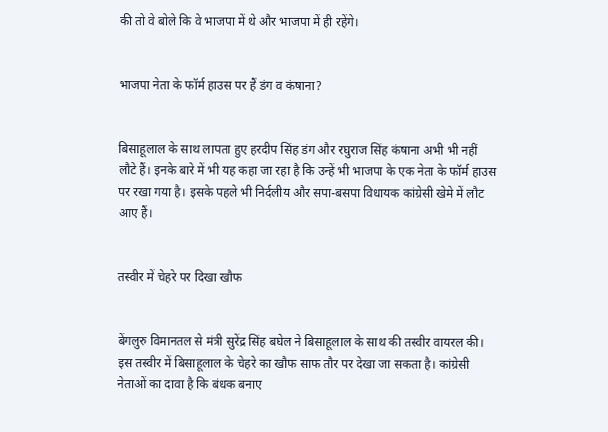की तो वे बोले कि वे भाजपा में थे और भाजपा में ही रहेंगे।


भाजपा नेता के फॉर्म हाउस पर हैं डंग व कंषाना?


बिसाहूलाल के साथ लापता हुए हरदीप सिंह डंग और रघुराज सिंह कंषाना अभी भी नहीं लौटे हैं। इनके बारे में भी यह कहा जा रहा है कि उन्हें भी भाजपा के एक नेता के फॉर्म हाउस पर रखा गया है। इसके पहले भी निर्दलीय और सपा-बसपा विधायक कांग्रेसी खेमे में लौट आए हैं।


तस्वीर में चेहरे पर दिखा खौफ


बेंगलुरु विमानतल से मंत्री सुरेंद्र सिंह बघेल ने बिसाहूलाल के साथ की तस्वीर वायरल की। इस तस्वीर में बिसाहूलाल के चेहरे का खौफ साफ तौर पर देखा जा सकता है। कांग्रेसी नेताओं का दावा है कि बंधक बनाए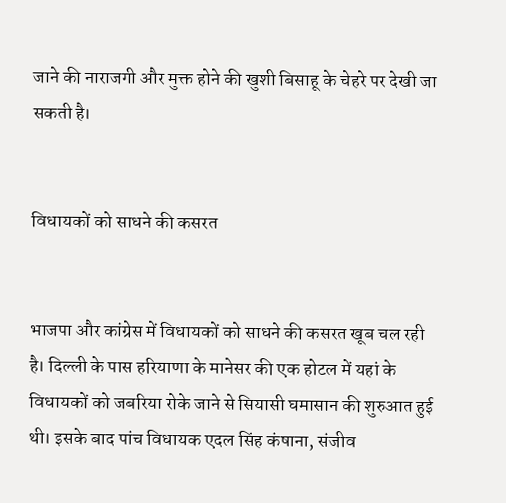जाने की नाराजगी और मुक्त होने की खुशी बिसाहू के चेहरे पर देखी जा सकती है।


विधायकों को साधने की कसरत


भाजपा और कांग्रेस में विधायकों को साधने की कसरत खूब चल रही है। दिल्ली के पास हरियाणा के मानेसर की एक होटल में यहां के विधायकों को जबरिया रोके जाने से सियासी घमासान की शुरुआत हुई थी। इसके बाद पांच विधायक एदल सिंह कंषाना, संजीव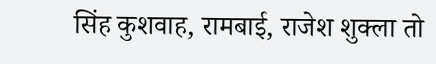सिंह कुशवाह, रामबाई, राजेश शुक्ला तो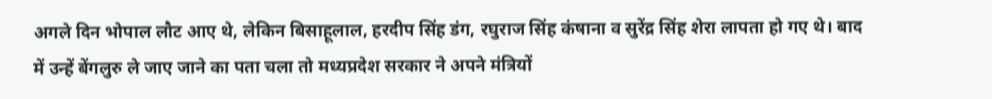अगले दिन भोपाल लौट आए थे, लेकिन बिसाहूलाल, हरदीप सिंह डंग, रघुराज सिंह कंषाना व सुरेंद्र सिंह शेरा लापता हो गए थे। बाद में उन्हें बेंगलुरु ले जाए जाने का पता चला तो मध्यप्रदेश सरकार ने अपने मंत्रियों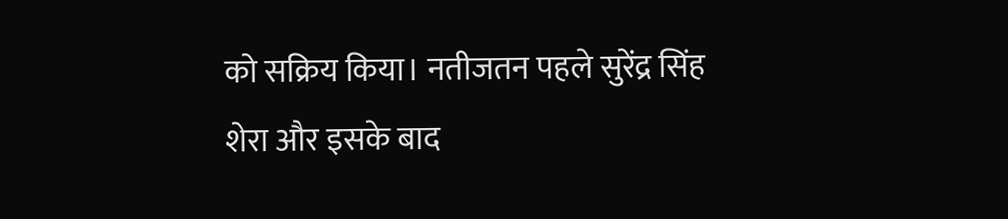को सक्रिय किया। नतीजतन पहले सुरेंद्र सिंह शेरा और इसके बाद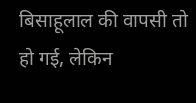बिसाहूलाल की वापसी तो हो गई, लेकिन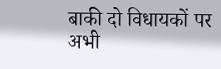बाकी दो विधायकों पर अभी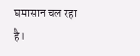घमासान चल रहा है।